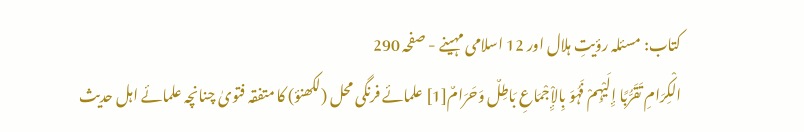کتاب: مسئلہ رؤیتِ ہلال اور 12 اسلامی مہینے - صفحہ 290
الْکِرَامِ تَقَرُّبًا إِلَیْہِمْ فَہُوَ بِالإِْجْمَاعِ بَاطِلٌ وَحَرَامٌ[1] علمائے فرنگی محل (لکھنؤ) کا متفقہ فتویٰ چنانچہ علمائے اہل حدیث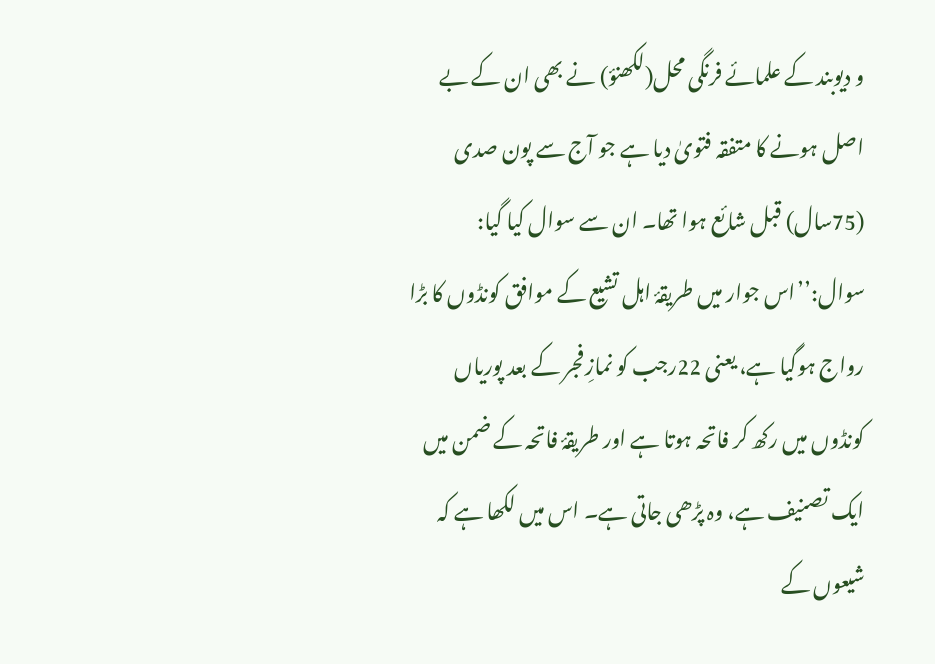و دیوبند کے علمائے فرنگی محل(لکھنؤ) نے بھی ان کے بے اصل ہونے کا متفقہ فتویٰ دیا ہے جو آج سے پون صدی (75سال) قبل شائع ہوا تھا۔ ان سے سوال کیا گیا: سوال:’’اس جوار میں طریقۂ اہل تشیع کے موافق کونڈوں کا بڑا رواج ہوگیا ہے، یعنی 22رجب کو نمازِ فجر کے بعد پوریاں کونڈوں میں رکھ کر فاتحہ ہوتا ہے اور طریقۂ فاتحہ کے ضمن میں ایک تصنیف ہے، وہ پڑھی جاتی ہے۔ اس میں لکھا ہے کہ شیعوں کے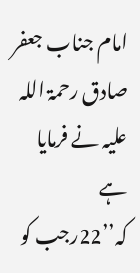امام جناب جعفر صادق رحمۃ اللہ علیہ نے فرمایا ہے کہ’’22رجب کو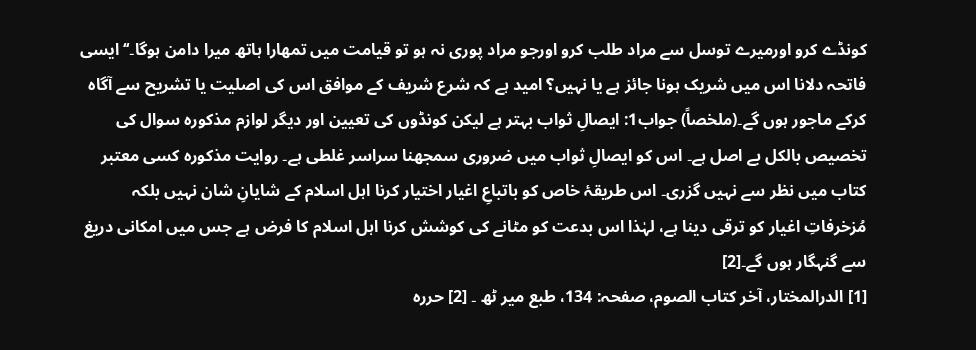کونڈے کرو اورمیرے توسل سے مراد طلب کرو اورجو مراد پوری نہ ہو تو قیامت میں تمھارا ہاتھ میرا دامن ہوگا۔‘‘ ایسی فاتحہ دلانا اس میں شریک ہونا جائز ہے یا نہیں؟ امید ہے کہ شرع شریف کے موافق اس کی اصلیت یا تشریح سے آگاہ کرکے ماجور ہوں گے۔(ملخصاً) جواب1: ایصالِ ثواب بہتر ہے لیکن کونڈوں کی تعیین اور دیگر لوازم مذکورہ سوال کی تخصیص بالکل بے اصل ہے۔ اس کو ایصالِ ثواب میں ضروری سمجھنا سراسر غلطی ہے۔ روایت مذکورہ کسی معتبر کتاب میں نظر سے نہیں گزری۔ اس طریقۂ خاص کو باتباعِ اغیار اختیار کرنا اہل اسلام کے شایانِ شان نہیں بلکہ مُزخرفاتِ اغیار کو ترقی دینا ہے، لہٰذا اس بدعت کو مٹانے کی کوشش کرنا اہل اسلام کا فرض ہے جس میں امکانی دریغ سے گنہگار ہوں گے۔[2]
[1] الدرالمختار، آخر کتاب الصوم، صفحہ: 134، طبع میر ٹھ ۔ [2] حررہ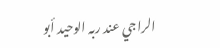الراجي عند ربہ الوحید أبو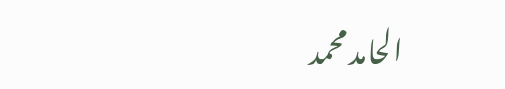الحامد محمد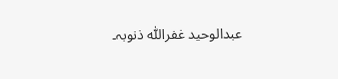عبدالوحید غفراللّٰہ ذنوبہ۔